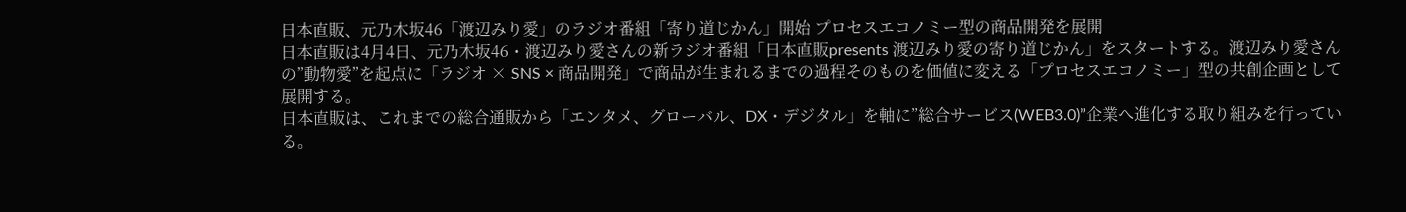日本直販、元乃木坂46「渡辺みり愛」のラジオ番組「寄り道じかん」開始 プロセスエコノミー型の商品開発を展開
日本直販は4月4日、元乃木坂46・渡辺みり愛さんの新ラジオ番組「日本直販presents 渡辺みり愛の寄り道じかん」をスタートする。渡辺みり愛さんの”動物愛”を起点に「ラジオ × SNS × 商品開発」で商品が生まれるまでの過程そのものを価値に変える「プロセスエコノミー」型の共創企画として展開する。
日本直販は、これまでの総合通販から「エンタメ、グローバル、DX・デジタル」を軸に”総合サービス(WEB3.0)”企業へ進化する取り組みを行っている。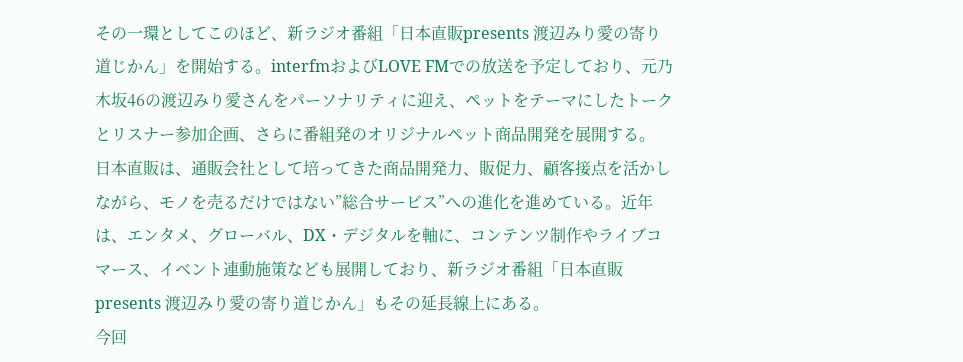その一環としてこのほど、新ラジオ番組「日本直販presents 渡辺みり愛の寄り道じかん」を開始する。interfmおよびLOVE FMでの放送を予定しており、元乃木坂46の渡辺みり愛さんをパーソナリティに迎え、ペットをテーマにしたトークとリスナー参加企画、さらに番組発のオリジナルペット商品開発を展開する。
日本直販は、通販会社として培ってきた商品開発力、販促力、顧客接点を活かしながら、モノを売るだけではない”総合サービス”への進化を進めている。近年は、エンタメ、グローバル、DX・デジタルを軸に、コンテンツ制作やライブコマース、イベント連動施策なども展開しており、新ラジオ番組「日本直販presents 渡辺みり愛の寄り道じかん」もその延長線上にある。
今回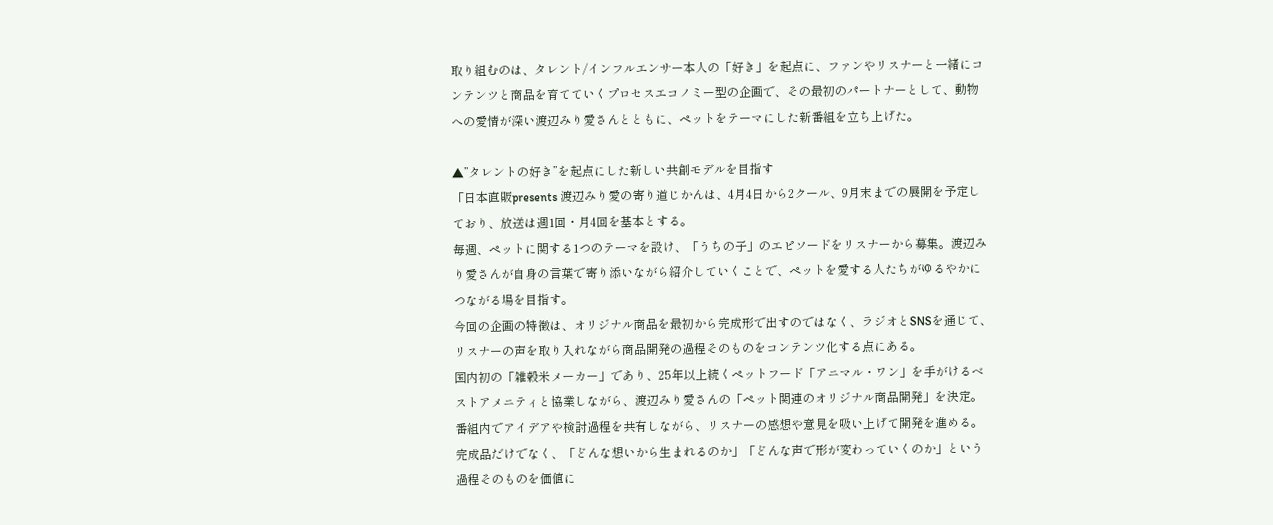取り組むのは、タレント/インフルエンサー本人の「好き」を起点に、ファンやリスナーと一緒にコンテンツと商品を育てていくプロセスエコノミー型の企画で、その最初のパートナーとして、動物への愛情が深い渡辺みり愛さんとともに、ペットをテーマにした新番組を立ち上げた。

▲”タレントの好き”を起点にした新しい共創モデルを目指す
「日本直販presents 渡辺みり愛の寄り道じかんは、4月4日から2クール、9月末までの展開を予定しており、放送は週1回・月4回を基本とする。
毎週、ペットに関する1つのテーマを設け、「うちの子」のエピソードをリスナーから募集。渡辺みり愛さんが自身の言葉で寄り添いながら紹介していくことで、ペットを愛する人たちがゆるやかにつながる場を目指す。
今回の企画の特徴は、オリジナル商品を最初から完成形で出すのではなく、ラジオとSNSを通じて、リスナーの声を取り入れながら商品開発の過程そのものをコンテンツ化する点にある。
国内初の「雑穀米メーカー」であり、25年以上続くペットフード「アニマル・ワン」を手がけるベストアメニティと協業しながら、渡辺みり愛さんの「ペット関連のオリジナル商品開発」を決定。
番組内でアイデアや検討過程を共有しながら、リスナーの感想や意見を吸い上げて開発を進める。完成品だけでなく、「どんな想いから生まれるのか」「どんな声で形が変わっていくのか」という過程そのものを価値に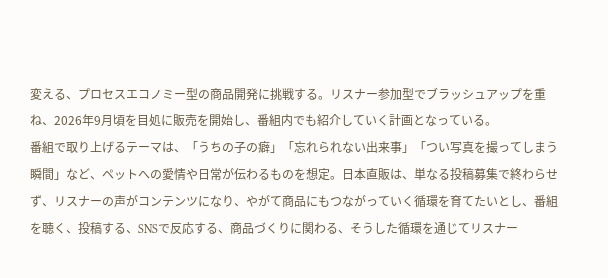変える、プロセスエコノミー型の商品開発に挑戦する。リスナー参加型でブラッシュアップを重ね、2026年9月頃を目処に販売を開始し、番組内でも紹介していく計画となっている。
番組で取り上げるテーマは、「うちの子の癖」「忘れられない出来事」「つい写真を撮ってしまう瞬間」など、ペットへの愛情や日常が伝わるものを想定。日本直販は、単なる投稿募集で終わらせず、リスナーの声がコンテンツになり、やがて商品にもつながっていく循環を育てたいとし、番組を聴く、投稿する、SNSで反応する、商品づくりに関わる、そうした循環を通じてリスナー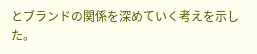とブランドの関係を深めていく考えを示した。